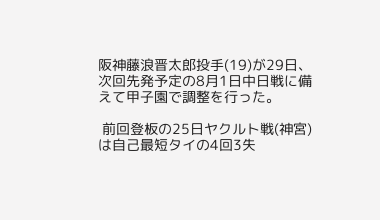阪神藤浪晋太郎投手(19)が29日、次回先発予定の8月1日中日戦に備えて甲子園で調整を行った。

 前回登板の25日ヤクルト戦(神宮)は自己最短タイの4回3失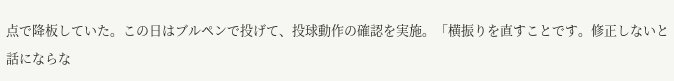点で降板していた。この日はブルペンで投げて、投球動作の確認を実施。「横振りを直すことです。修正しないと話にならな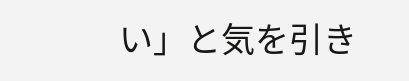い」と気を引き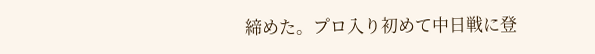締めた。プロ入り初めて中日戦に登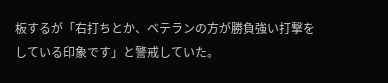板するが「右打ちとか、ベテランの方が勝負強い打撃をしている印象です」と警戒していた。